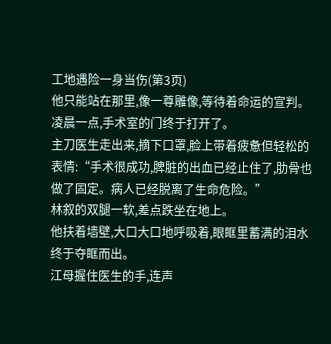工地遇险一身当伤(第3页)
他只能站在那里,像一尊雕像,等待着命运的宣判。
凌晨一点,手术室的门终于打开了。
主刀医生走出来,摘下口罩,脸上带着疲惫但轻松的表情:“手术很成功,脾脏的出血已经止住了,肋骨也做了固定。病人已经脱离了生命危险。”
林叙的双腿一软,差点跌坐在地上。
他扶着墙壁,大口大口地呼吸着,眼眶里蓄满的泪水终于夺眶而出。
江母握住医生的手,连声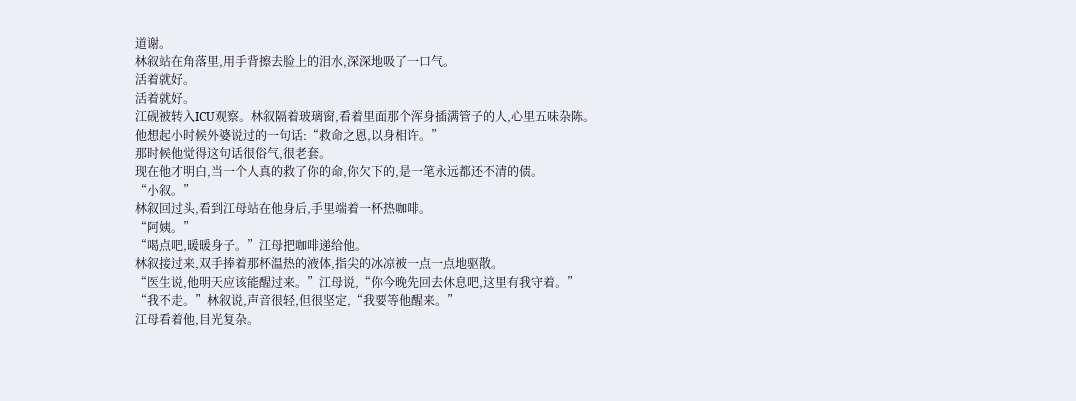道谢。
林叙站在角落里,用手背擦去脸上的泪水,深深地吸了一口气。
活着就好。
活着就好。
江砚被转入ICU观察。林叙隔着玻璃窗,看着里面那个浑身插满管子的人,心里五味杂陈。
他想起小时候外婆说过的一句话:“救命之恩,以身相许。”
那时候他觉得这句话很俗气,很老套。
现在他才明白,当一个人真的救了你的命,你欠下的,是一笔永远都还不清的债。
“小叙。”
林叙回过头,看到江母站在他身后,手里端着一杯热咖啡。
“阿姨。”
“喝点吧,暖暖身子。”江母把咖啡递给他。
林叙接过来,双手捧着那杯温热的液体,指尖的冰凉被一点一点地驱散。
“医生说,他明天应该能醒过来。”江母说,“你今晚先回去休息吧,这里有我守着。”
“我不走。”林叙说,声音很轻,但很坚定,“我要等他醒来。”
江母看着他,目光复杂。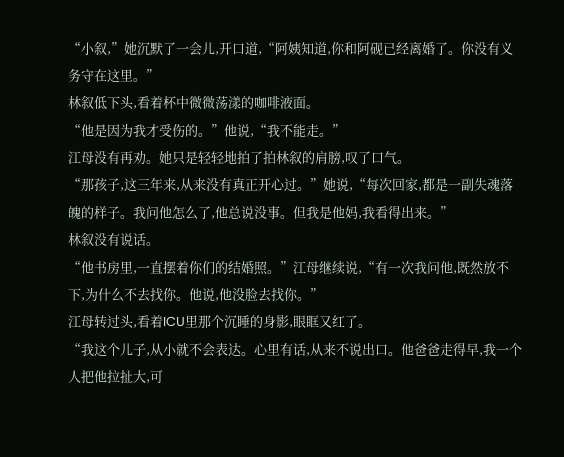“小叙,”她沉默了一会儿,开口道,“阿姨知道,你和阿砚已经离婚了。你没有义务守在这里。”
林叙低下头,看着杯中微微荡漾的咖啡液面。
“他是因为我才受伤的。”他说,“我不能走。”
江母没有再劝。她只是轻轻地拍了拍林叙的肩膀,叹了口气。
“那孩子,这三年来,从来没有真正开心过。”她说,“每次回家,都是一副失魂落魄的样子。我问他怎么了,他总说没事。但我是他妈,我看得出来。”
林叙没有说话。
“他书房里,一直摆着你们的结婚照。”江母继续说,“有一次我问他,既然放不下,为什么不去找你。他说,他没脸去找你。”
江母转过头,看着ICU里那个沉睡的身影,眼眶又红了。
“我这个儿子,从小就不会表达。心里有话,从来不说出口。他爸爸走得早,我一个人把他拉扯大,可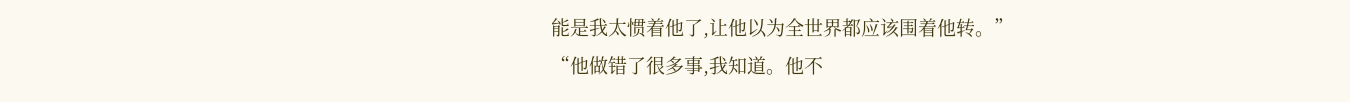能是我太惯着他了,让他以为全世界都应该围着他转。”
“他做错了很多事,我知道。他不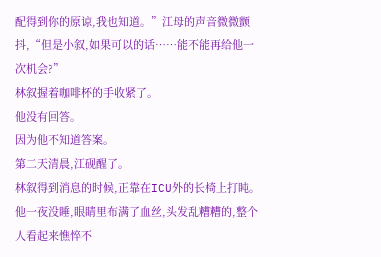配得到你的原谅,我也知道。”江母的声音微微颤抖,“但是小叙,如果可以的话……能不能再给他一次机会?”
林叙握着咖啡杯的手收紧了。
他没有回答。
因为他不知道答案。
第二天清晨,江砚醒了。
林叙得到消息的时候,正靠在ICU外的长椅上打盹。他一夜没睡,眼睛里布满了血丝,头发乱糟糟的,整个人看起来憔悴不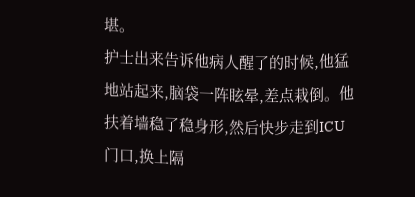堪。
护士出来告诉他病人醒了的时候,他猛地站起来,脑袋一阵眩晕,差点栽倒。他扶着墙稳了稳身形,然后快步走到ICU门口,换上隔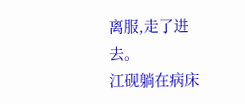离服,走了进去。
江砚躺在病床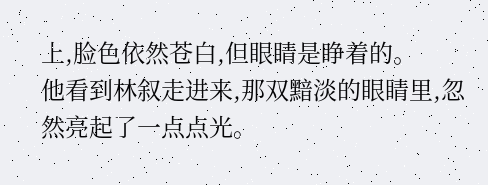上,脸色依然苍白,但眼睛是睁着的。
他看到林叙走进来,那双黯淡的眼睛里,忽然亮起了一点点光。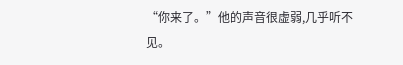“你来了。”他的声音很虚弱,几乎听不见。